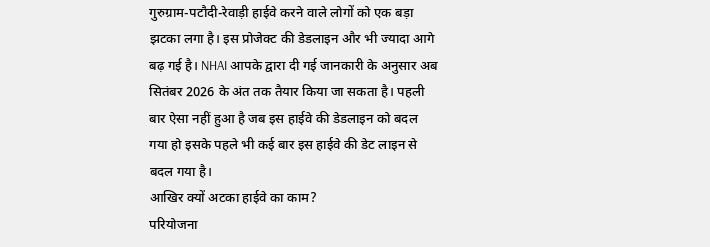गुरुग्राम-पटौदी-रेवाड़ी हाईवे करने वाले लोगों को एक बड़ा झटका लगा है। इस प्रोजेक्ट की डेडलाइन और भी ज्यादा आगे बढ़ गई है। NHAI आपके द्वारा दी गई जानकारी के अनुसार अब सितंबर 2026 के अंत तक तैयार किया जा सकता है। पहली बार ऐसा नहीं हुआ है जब इस हाईवे की डेडलाइन को बदल गया हो इसके पहले भी कई बार इस हाईवे की डेट लाइन से बदल गया है।
आखिर क्यों अटका हाईवे का काम?
परियोजना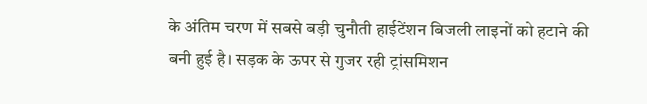के अंतिम चरण में सबसे बड़ी चुनौती हाईटेंशन बिजली लाइनों को हटाने की बनी हुई है। सड़क के ऊपर से गुजर रही ट्रांसमिशन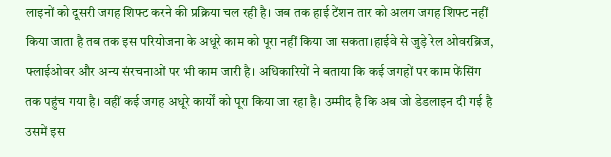लाइनों को दूसरी जगह शिफ्ट करने की प्रक्रिया चल रही है। जब तक हाई टेंशन तार को अलग जगह शिफ्ट नहीं किया जाता है तब तक इस परियोजना के अधूरे काम को पूरा नहीं किया जा सकता।हाईवे से जुड़े रेल ओवरब्रिज, फ्लाईओवर और अन्य संरचनाओं पर भी काम जारी है। अधिकारियों ने बताया कि कई जगहों पर काम फेंसिंग तक पहुंच गया है। वहीं कई जगह अधूरे कार्यों को पूरा किया जा रहा है। उम्मीद है कि अब जो डेडलाइन दी गई है उसमें इस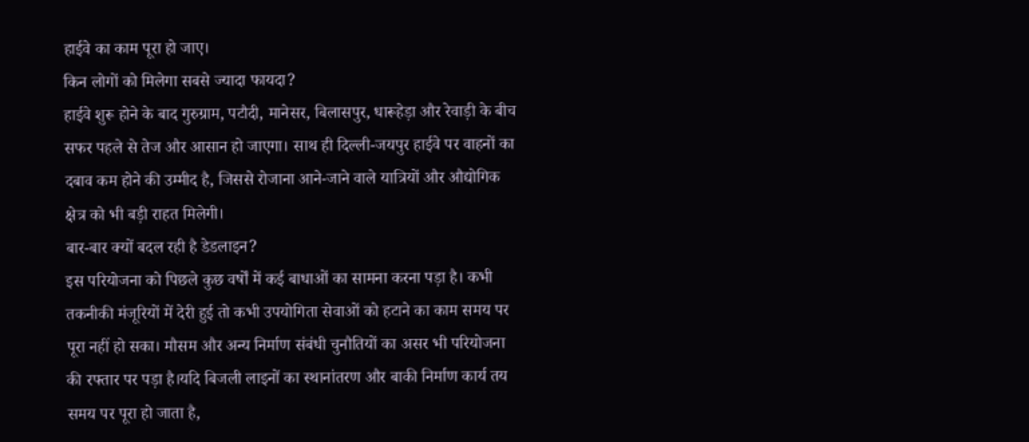हाईवे का काम पूरा हो जाए।
किन लोगों को मिलेगा सबसे ज्यादा फायदा?
हाईवे शुरू होने के बाद गुरुग्राम, पटौदी, मानेसर, बिलासपुर, धारूहेड़ा और रेवाड़ी के बीच सफर पहले से तेज और आसान हो जाएगा। साथ ही दिल्ली-जयपुर हाईवे पर वाहनों का दबाव कम होने की उम्मीद है, जिससे रोजाना आने-जाने वाले यात्रियों और औद्योगिक क्षेत्र को भी बड़ी राहत मिलेगी।
बार-बार क्यों बदल रही है डेडलाइन?
इस परियोजना को पिछले कुछ वर्षों में कई बाधाओं का सामना करना पड़ा है। कभी तकनीकी मंजूरियों में देरी हुई तो कभी उपयोगिता सेवाओं को हटाने का काम समय पर पूरा नहीं हो सका। मौसम और अन्य निर्माण संबंधी चुनौतियों का असर भी परियोजना की रफ्तार पर पड़ा है।यदि बिजली लाइनों का स्थानांतरण और बाकी निर्माण कार्य तय समय पर पूरा हो जाता है,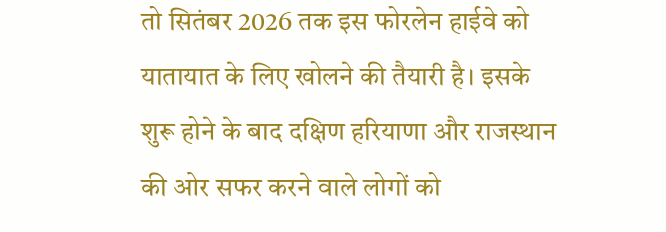तो सितंबर 2026 तक इस फोरलेन हाईवे को यातायात के लिए खोलने की तैयारी है। इसके शुरू होने के बाद दक्षिण हरियाणा और राजस्थान की ओर सफर करने वाले लोगों को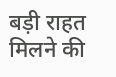बड़ी राहत मिलने की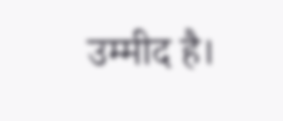उम्मीद है।